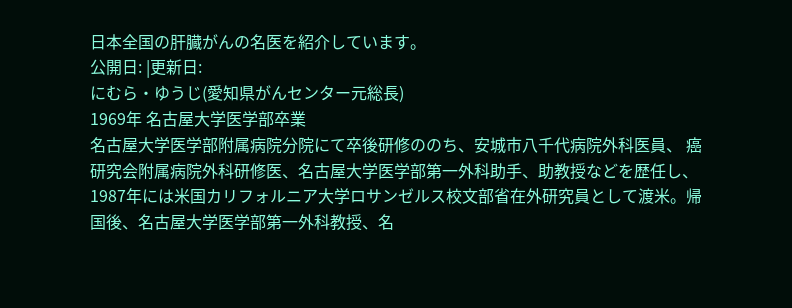日本全国の肝臓がんの名医を紹介しています。
公開日: |更新日:
にむら・ゆうじ(愛知県がんセンター元総長)
1969年 名古屋大学医学部卒業
名古屋大学医学部附属病院分院にて卒後研修ののち、安城市八千代病院外科医員、 癌研究会附属病院外科研修医、名古屋大学医学部第一外科助手、助教授などを歴任し、1987年には米国カリフォルニア大学ロサンゼルス校文部省在外研究員として渡米。帰国後、名古屋大学医学部第一外科教授、名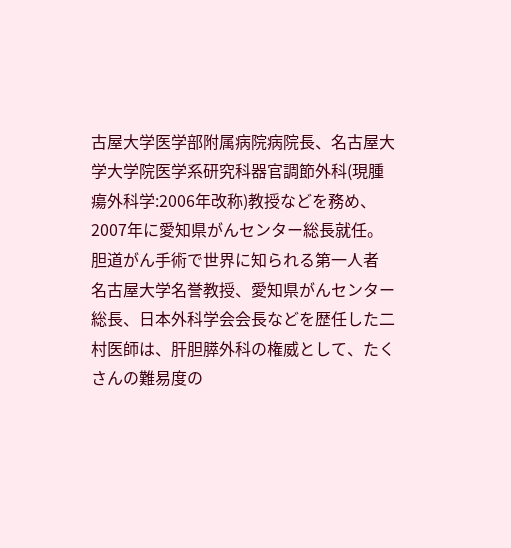古屋大学医学部附属病院病院長、名古屋大学大学院医学系研究科器官調節外科(現腫瘍外科学:2006年改称)教授などを務め、2007年に愛知県がんセンター総長就任。
胆道がん手術で世界に知られる第一人者
名古屋大学名誉教授、愛知県がんセンター総長、日本外科学会会長などを歴任した二村医師は、肝胆膵外科の権威として、たくさんの難易度の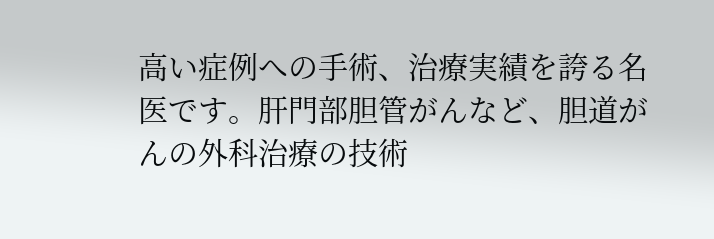高い症例への手術、治療実績を誇る名医です。肝門部胆管がんなど、胆道がんの外科治療の技術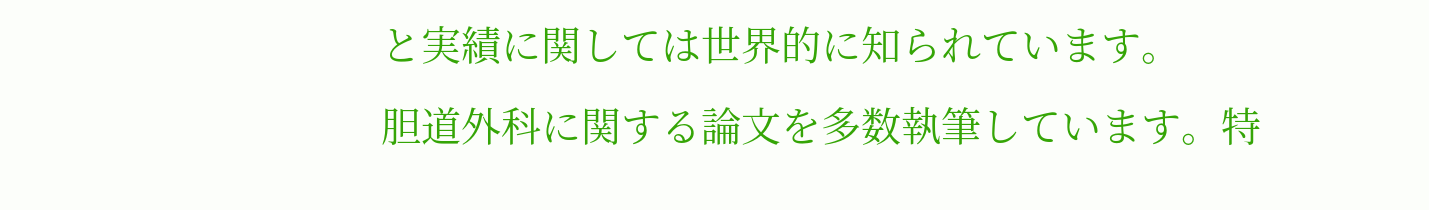と実績に関しては世界的に知られています。
胆道外科に関する論文を多数執筆しています。特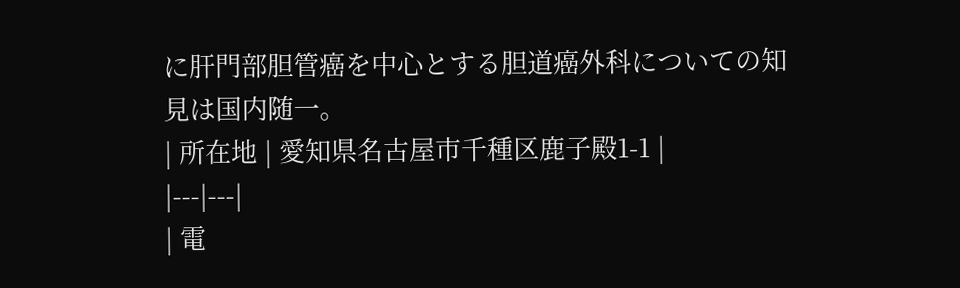に肝門部胆管癌を中心とする胆道癌外科についての知見は国内随一。
| 所在地 | 愛知県名古屋市千種区鹿子殿1-1 |
|---|---|
| 電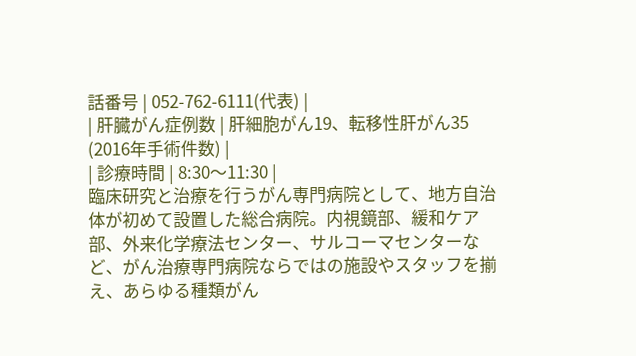話番号 | 052-762-6111(代表) |
| 肝臓がん症例数 | 肝細胞がん19、転移性肝がん35 (2016年手術件数) |
| 診療時間 | 8:30〜11:30 |
臨床研究と治療を行うがん専門病院として、地方自治体が初めて設置した総合病院。内視鏡部、緩和ケア部、外来化学療法センター、サルコーマセンターなど、がん治療専門病院ならではの施設やスタッフを揃え、あらゆる種類がん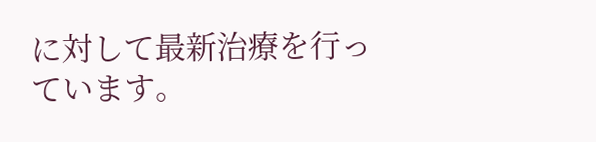に対して最新治療を行っています。